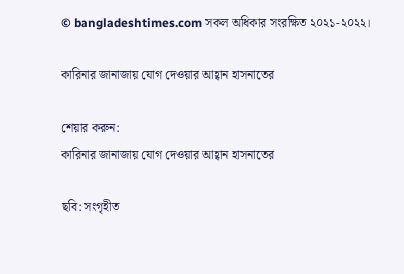© bangladeshtimes.com সকল অধিকার সংরক্ষিত ২০২১-২০২২।

কারিনার জানাজায় যোগ দেওয়ার আহ্বান হাসনাতের

শেয়ার করুন:
কারিনার জানাজায় যোগ দেওয়ার আহ্বান হাসনাতের

ছবি: সংগৃহীত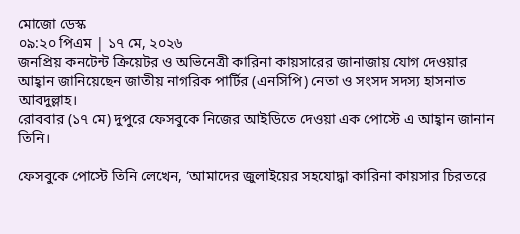মোজো ডেস্ক
০৯:২০ পিএম | ১৭ মে, ২০২৬
জনপ্রিয় কনটেন্ট ক্রিয়েটর ও অভিনেত্রী কারিনা কায়সারের জানাজায় যোগ দেওয়ার আহ্বান জানিয়েছেন জাতীয় নাগরিক পার্টির (এনসিপি) নেতা ও সংসদ সদস্য হাসনাত আবদুল্লাহ।
রোববার (১৭ মে) দুপুরে ফেসবুকে নিজের আইডিতে দেওয়া এক পোস্টে এ আহ্বান জানান তিনি।

ফেসবুকে পোস্টে তিনি লেখেন, ‘আমাদের জুলাইয়ের সহযোদ্ধা কারিনা কায়সার চিরতরে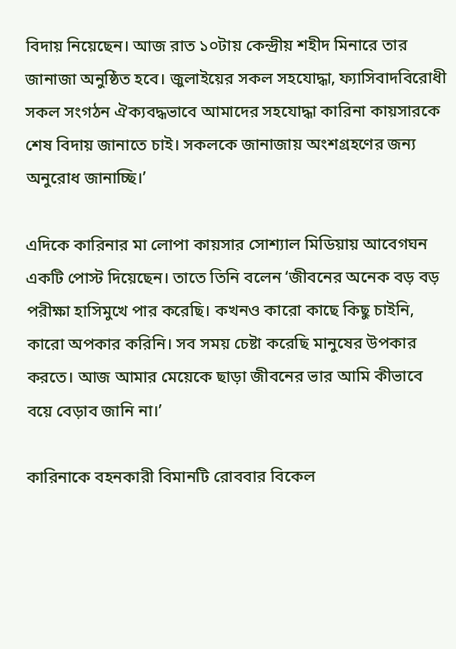বিদায় নিয়েছেন। আজ রাত ১০টায় কেন্দ্রীয় শহীদ মিনারে তার জানাজা অনুষ্ঠিত হবে। জুলাইয়ের সকল সহযোদ্ধা, ফ্যাসিবাদবিরোধী সকল সংগঠন ঐক্যবদ্ধভাবে আমাদের সহযোদ্ধা কারিনা কায়সারকে শেষ বিদায় জানাতে চাই। সকলকে জানাজায় অংশগ্রহণের জন্য অনুরোধ জানাচ্ছি।’

এদিকে কারিনার মা লোপা কায়সার সোশ্যাল মিডিয়ায় আবেগঘন একটি পোস্ট দিয়েছেন। তাতে তিনি বলেন ‘জীবনের অনেক বড় বড় পরীক্ষা হাসিমুখে পার করেছি। কখনও কারো কাছে কিছু চাইনি, কারো অপকার করিনি। সব সময় চেষ্টা করেছি মানুষের উপকার করতে। আজ আমার মেয়েকে ছাড়া জীবনের ভার আমি কীভাবে বয়ে বেড়াব জানি না।’

কারিনাকে বহনকারী বিমানটি রোববার বিকেল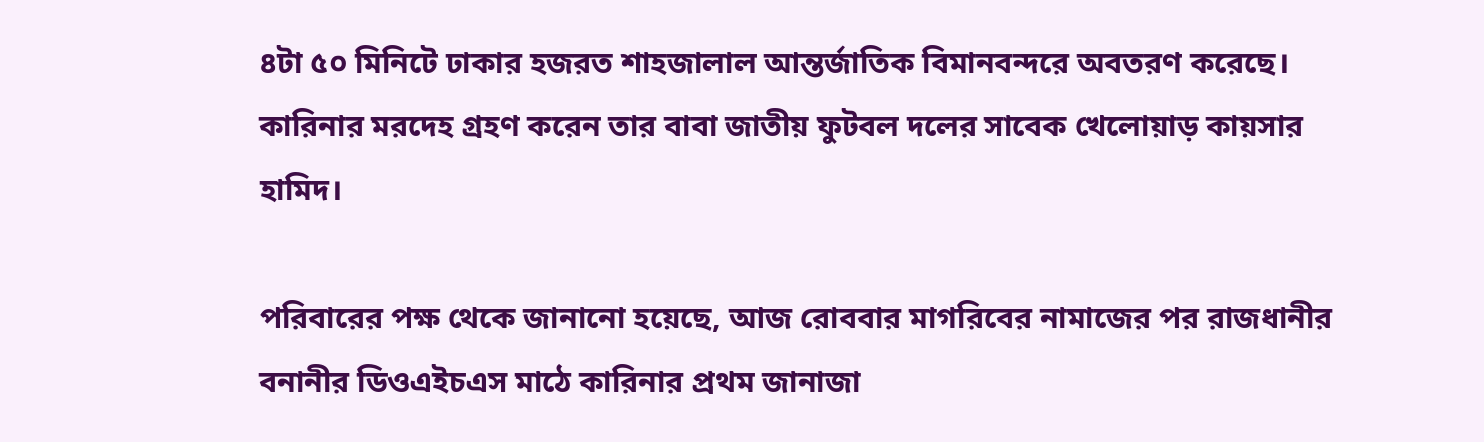৪টা ৫০ মিনিটে ঢাকার হজরত শাহজালাল আন্তর্জাতিক বিমানবন্দরে অবতরণ করেছে। কারিনার মরদেহ গ্রহণ করেন তার বাবা জাতীয় ফুটবল দলের সাবেক খেলোয়াড় কায়সার হামিদ।

পরিবারের পক্ষ থেকে জানানো হয়েছে, আজ রোববার মাগরিবের নামাজের পর রাজধানীর বনানীর ডিওএইচএস মাঠে কারিনার প্রথম জানাজা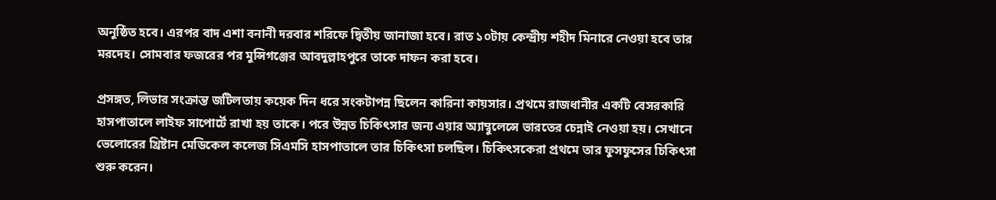অনুষ্ঠিত হবে। এরপর বাদ এশা বনানী দরবার শরিফে দ্বিতীয় জানাজা হবে। রাত ১০টায় কেন্দ্রীয় শহীদ মিনারে নেওয়া হবে তার মরদেহ। সোমবার ফজরের পর মুন্সিগঞ্জের আবদুল্লাহপুরে তাকে দাফন করা হবে।

প্রসঙ্গত, লিভার সংক্রান্ত জটিলতায় কয়েক দিন ধরে সংকটাপন্ন ছিলেন কারিনা কায়সার। প্রথমে রাজধানীর একটি বেসরকারি হাসপাতালে লাইফ সাপোর্টে রাখা হয় তাকে। পরে উন্নত চিকিৎসার জন্য এয়ার অ্যাম্বুলেন্সে ভারতের চেন্নাই নেওয়া হয়। সেখানে ভেলোরের খ্রিষ্টান মেডিকেল কলেজ সিএমসি হাসপাতালে তার চিকিৎসা চলছিল। চিকিৎসকেরা প্রথমে তার ফুসফুসের চিকিৎসা শুরু করেন।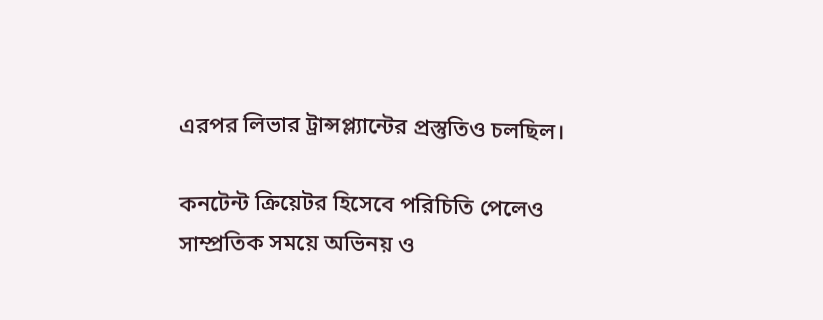এরপর লিভার ট্রান্সপ্ল্যান্টের প্রস্তুতিও চলছিল।

কনটেন্ট ক্রিয়েটর হিসেবে পরিচিতি পেলেও সাম্প্রতিক সময়ে অভিনয় ও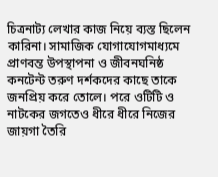চিত্রনাট্য লেখার কাজ নিয়ে ব্যস্ত ছিলেন কারিনা। সামাজিক যোগাযোগমাধ্যমে প্রাণবন্ত উপস্থাপনা ও জীবনঘনিষ্ঠ কনটেন্ট তরুণ দর্শকদের কাছে তাকে জনপ্রিয় করে তোলে। পরে ওটিটি ও নাটকের জগতেও ধীরে ধীরে নিজের জায়গা তৈরি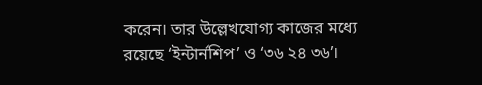করেন। তার উল্লেখযোগ্য কাজের মধ্যে রয়েছে ‘ইন্টার্নশিপ’ ও ‘৩৬ ২৪ ৩৬’।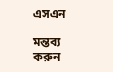এসএন

মন্তব্য করুন